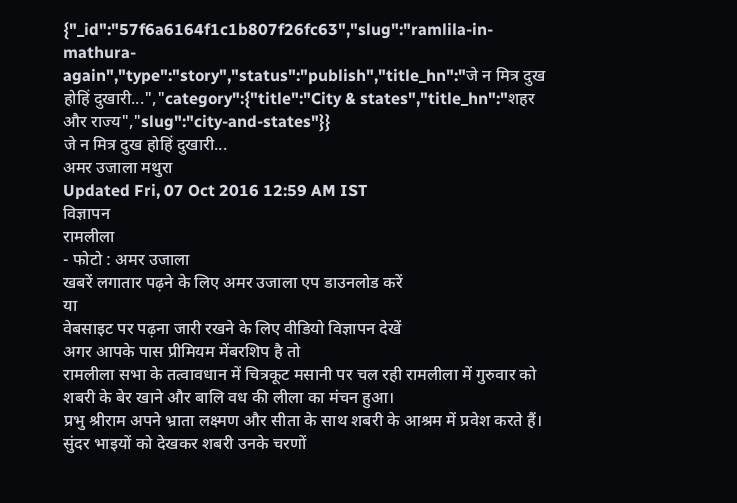{"_id":"57f6a6164f1c1b807f26fc63","slug":"ramlila-in-mathura-again","type":"story","status":"publish","title_hn":"जे न मित्र दुख होहिं दुखारी...","category":{"title":"City & states","title_hn":"शहर और राज्य","slug":"city-and-states"}}
जे न मित्र दुख होहिं दुखारी...
अमर उजाला मथुरा
Updated Fri, 07 Oct 2016 12:59 AM IST
विज्ञापन
रामलीला
- फोटो : अमर उजाला
खबरें लगातार पढ़ने के लिए अमर उजाला एप डाउनलोड करें
या
वेबसाइट पर पढ़ना जारी रखने के लिए वीडियो विज्ञापन देखें
अगर आपके पास प्रीमियम मेंबरशिप है तो
रामलीला सभा के तत्वावधान में चित्रकूट मसानी पर चल रही रामलीला में गुरुवार को शबरी के बेर खाने और बालि वध की लीला का मंचन हुआ।
प्रभु श्रीराम अपने भ्राता लक्ष्मण और सीता के साथ शबरी के आश्रम में प्रवेश करते हैं। सुंदर भाइयों को देखकर शबरी उनके चरणों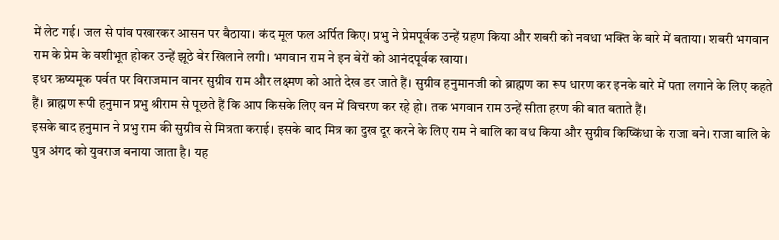में लेट गई। जल से पांव पखारकर आसन पर बैठाया। कंद मूल फल अर्पित किए। प्रभु ने प्रेमपूर्वक उन्हें ग्रहण किया और शबरी को नवधा भक्ति के बारे में बताया। शबरी भगवान राम के प्रेम के वशीभूत होकर उन्हें झूठे बेर खिलाने लगी। भगवान राम ने इन बेरों को आनंदपूर्वक खाया।
इधर ऋष्यमूक पर्वत पर विराजमान वानर सुग्रीव राम और लक्ष्मण को आते देख डर जाते हैं। सुग्रीव हनुमानजी को ब्राह्मण का रूप धारण कर इनके बारे में पता लगाने के लिए कहते हैं। ब्राह्मण रूपी हनुमान प्रभु श्रीराम से पूछते हैं कि आप किसके लिए वन में विचरण कर रहे हो। तक भगवान राम उन्हें सीता हरण की बात बताते हैं।
इसके बाद हनुमान ने प्रभु राम की सुग्रीव से मित्रता कराई। इसके बाद मित्र का दुख दूर करने के लिए राम ने बालि का वध किया और सुग्रीव किष्किंधा के राजा बने। राजा बालि के पुत्र अंगद को युवराज बनाया जाता है। यह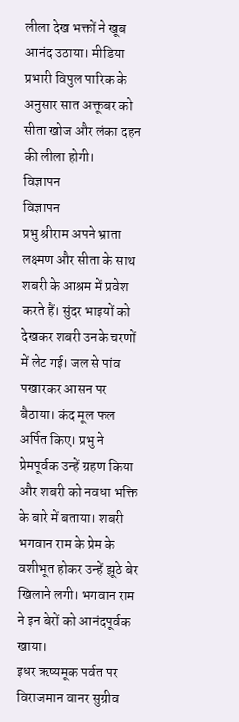लीला देख भक्तों ने खूब आनंद उठाया। मीडिया प्रभारी विपुल पारिक के अनुसार सात अक्तूबर को सीता खोज और लंका दहन की लीला होगी।
विज्ञापन
विज्ञापन
प्रभु श्रीराम अपने भ्राता लक्ष्मण और सीता के साथ शबरी के आश्रम में प्रवेश करते हैं। सुंदर भाइयों को देखकर शबरी उनके चरणों में लेट गई। जल से पांव पखारकर आसन पर बैठाया। कंद मूल फल अर्पित किए। प्रभु ने प्रेमपूर्वक उन्हें ग्रहण किया और शबरी को नवधा भक्ति के बारे में बताया। शबरी भगवान राम के प्रेम के वशीभूत होकर उन्हें झूठे बेर खिलाने लगी। भगवान राम ने इन बेरों को आनंदपूर्वक खाया।
इधर ऋष्यमूक पर्वत पर विराजमान वानर सुग्रीव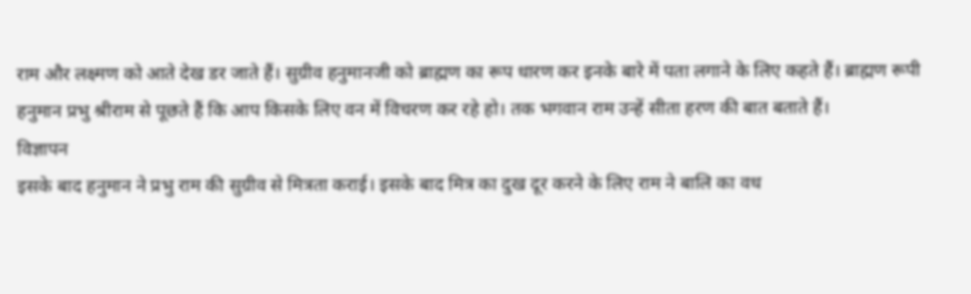राम और लक्ष्मण को आते देख डर जाते हैं। सुग्रीव हनुमानजी को ब्राह्मण का रूप धारण कर इनके बारे में पता लगाने के लिए कहते हैं। ब्राह्मण रूपी हनुमान प्रभु श्रीराम से पूछते हैं कि आप किसके लिए वन में विचरण कर रहे हो। तक भगवान राम उन्हें सीता हरण की बात बताते हैं।
विज्ञापन
इसके बाद हनुमान ने प्रभु राम की सुग्रीव से मित्रता कराई। इसके बाद मित्र का दुख दूर करने के लिए राम ने बालि का वध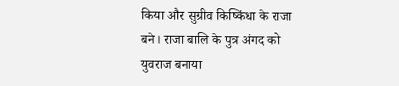किया और सुग्रीव किष्किंधा के राजा बने। राजा बालि के पुत्र अंगद को युवराज बनाया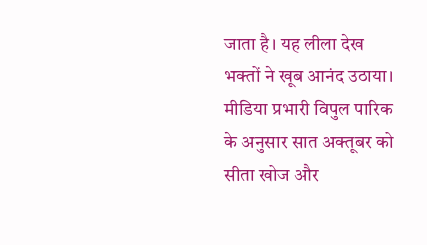जाता है। यह लीला देख भक्तों ने खूब आनंद उठाया। मीडिया प्रभारी विपुल पारिक के अनुसार सात अक्तूबर को सीता खोज और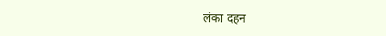लंका दहन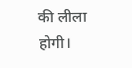की लीला होगी।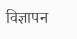विज्ञापन